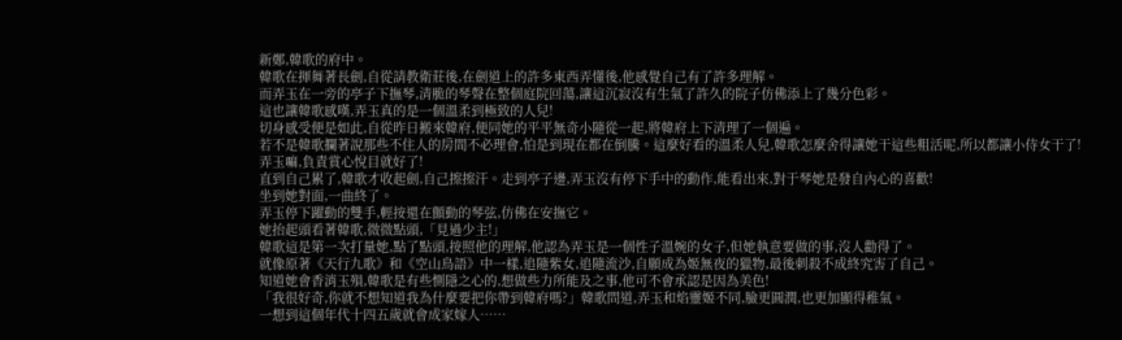新鄭,韓歌的府中。
韓歌在揮舞著長劍,自從請教衛莊後,在劍道上的許多東西弄懂後,他感覺自己有了許多理解。
而弄玉在一旁的亭子下撫琴,清脆的琴聲在整個庭院回蕩,讓這沉寂沒有生氣了許久的院子仿佛添上了幾分色彩。
這也讓韓歌感嘆,弄玉真的是一個溫柔到極致的人兒!
切身感受便是如此,自從昨日搬來韓府,便同她的平平無奇小隨從一起,將韓府上下清理了一個遍。
若不是韓歌攔著說那些不住人的房間不必理會,怕是到現在都在倒騰。這麼好看的溫柔人兒,韓歌怎麼舍得讓她干這些粗活呢,所以都讓小侍女干了!
弄玉嘛,負責賞心悅目就好了!
直到自己累了,韓歌才收起劍,自己擦擦汗。走到亭子邊,弄玉沒有停下手中的動作,能看出來,對于琴她是發自內心的喜歡!
坐到她對面,一曲終了。
弄玉停下躍動的雙手,輕按還在顫動的琴弦,仿佛在安撫它。
她抬起頭看著韓歌,微微點頭,「見過少主!」
韓歌這是第一次打量她,點了點頭,按照他的理解,他認為弄玉是一個性子溫婉的女子,但她執意要做的事,沒人勸得了。
就像原著《天行九歌》和《空山鳥語》中一樣,追隨紫女,追隨流沙,自願成為姬無夜的獵物,最後刺殺不成終究害了自己。
知道她會香消玉殞,韓歌是有些惻隱之心的,想做些力所能及之事,他可不會承認是因為美色!
「我很好奇,你就不想知道我為什麼要把你帶到韓府嗎?」韓歌問道,弄玉和焰靈姬不同,臉更圓潤,也更加顯得稚氣。
一想到這個年代十四五歲就會成家嫁人……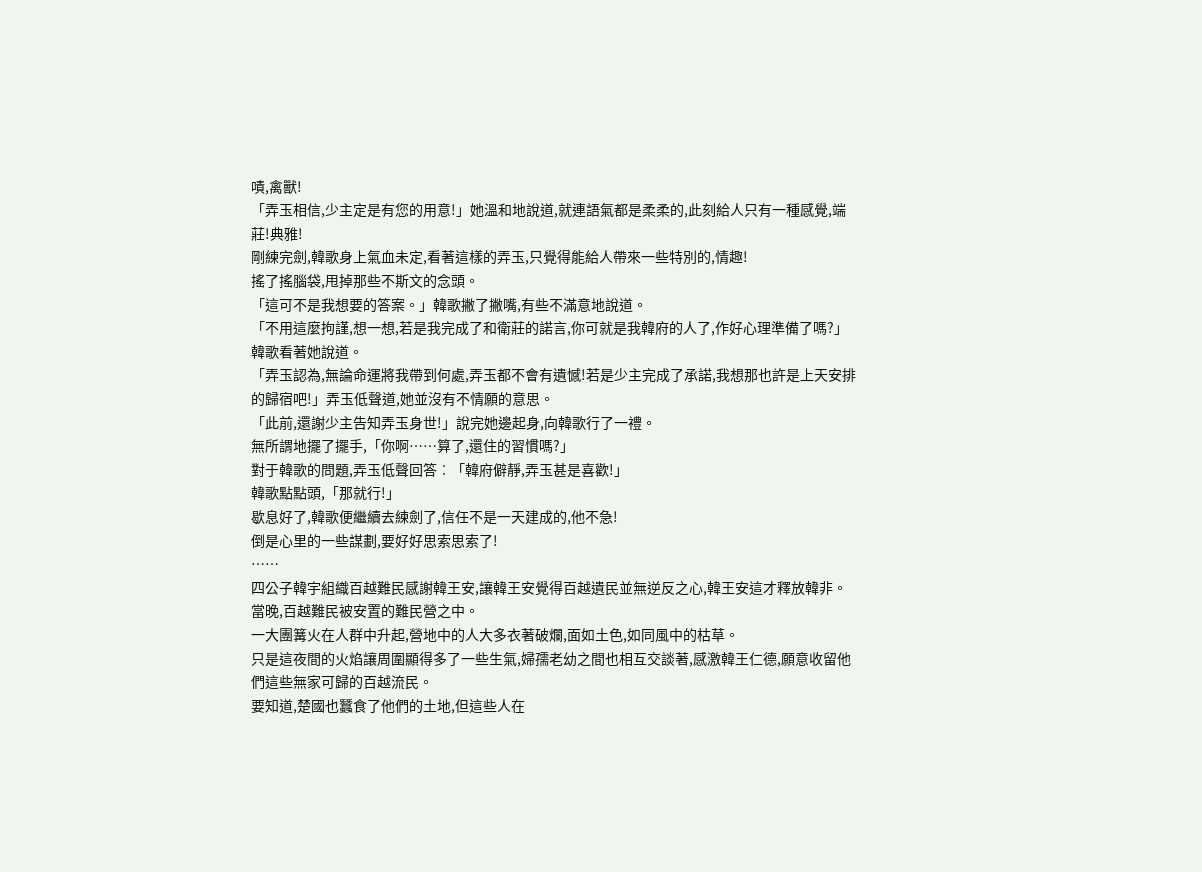嘖,禽獸!
「弄玉相信,少主定是有您的用意!」她溫和地說道,就連語氣都是柔柔的,此刻給人只有一種感覺,端莊!典雅!
剛練完劍,韓歌身上氣血未定,看著這樣的弄玉,只覺得能給人帶來一些特別的,情趣!
搖了搖腦袋,甩掉那些不斯文的念頭。
「這可不是我想要的答案。」韓歌撇了撇嘴,有些不滿意地說道。
「不用這麼拘謹,想一想,若是我完成了和衛莊的諾言,你可就是我韓府的人了,作好心理準備了嗎?」韓歌看著她說道。
「弄玉認為,無論命運將我帶到何處,弄玉都不會有遺憾!若是少主完成了承諾,我想那也許是上天安排的歸宿吧!」弄玉低聲道,她並沒有不情願的意思。
「此前,還謝少主告知弄玉身世!」說完她邊起身,向韓歌行了一禮。
無所謂地擺了擺手,「你啊……算了,還住的習慣嗎?」
對于韓歌的問題,弄玉低聲回答︰「韓府僻靜,弄玉甚是喜歡!」
韓歌點點頭,「那就行!」
歇息好了,韓歌便繼續去練劍了,信任不是一天建成的,他不急!
倒是心里的一些謀劃,要好好思索思索了!
……
四公子韓宇組織百越難民感謝韓王安,讓韓王安覺得百越遺民並無逆反之心,韓王安這才釋放韓非。
當晚,百越難民被安置的難民營之中。
一大團篝火在人群中升起,營地中的人大多衣著破爛,面如土色,如同風中的枯草。
只是這夜間的火焰讓周圍顯得多了一些生氣,婦孺老幼之間也相互交談著,感激韓王仁德,願意收留他們這些無家可歸的百越流民。
要知道,楚國也蠶食了他們的土地,但這些人在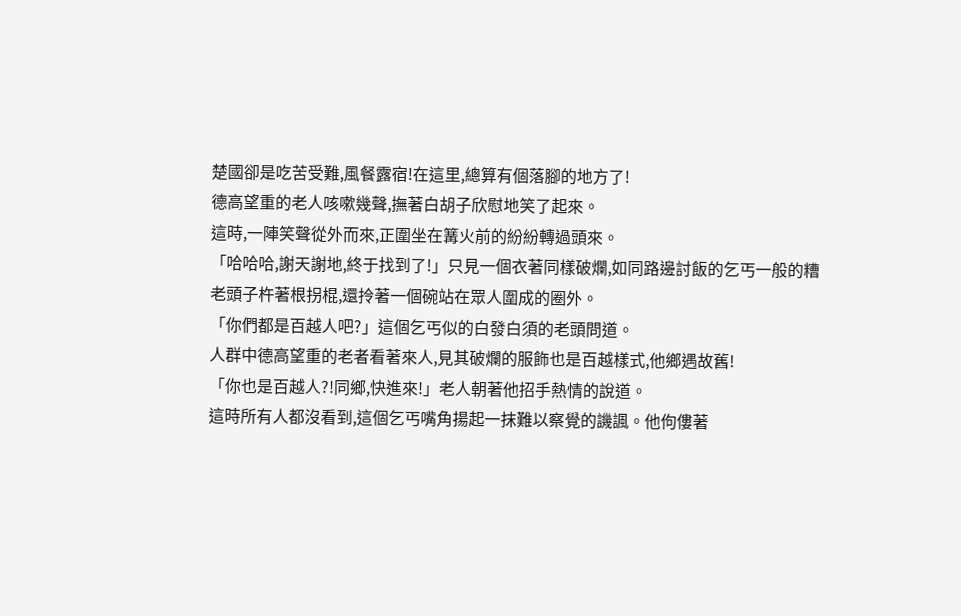楚國卻是吃苦受難,風餐露宿!在這里,總算有個落腳的地方了!
德高望重的老人咳嗽幾聲,撫著白胡子欣慰地笑了起來。
這時,一陣笑聲從外而來,正圍坐在篝火前的紛紛轉過頭來。
「哈哈哈,謝天謝地,終于找到了!」只見一個衣著同樣破爛,如同路邊討飯的乞丐一般的糟老頭子杵著根拐棍,還拎著一個碗站在眾人圍成的圈外。
「你們都是百越人吧?」這個乞丐似的白發白須的老頭問道。
人群中德高望重的老者看著來人,見其破爛的服飾也是百越樣式,他鄉遇故舊!
「你也是百越人?!同鄉,快進來!」老人朝著他招手熱情的說道。
這時所有人都沒看到,這個乞丐嘴角揚起一抹難以察覺的譏諷。他佝僂著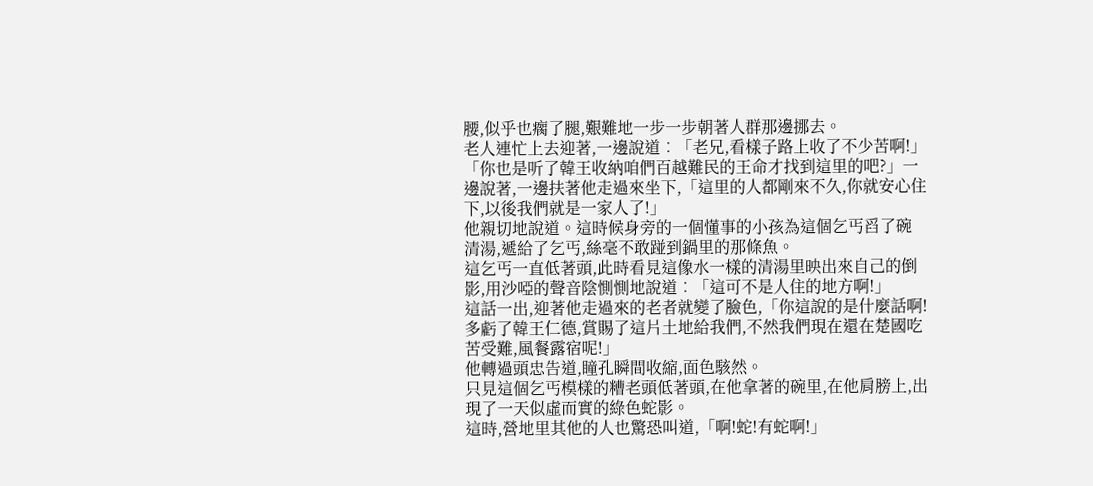腰,似乎也瘸了腿,艱難地一步一步朝著人群那邊挪去。
老人連忙上去迎著,一邊說道︰「老兄,看樣子路上收了不少苦啊!」
「你也是听了韓王收納咱們百越難民的王命才找到這里的吧?」一邊說著,一邊扶著他走過來坐下,「這里的人都剛來不久,你就安心住下,以後我們就是一家人了!」
他親切地說道。這時候身旁的一個懂事的小孩為這個乞丐舀了碗清湯,遞給了乞丐,絲毫不敢踫到鍋里的那條魚。
這乞丐一直低著頭,此時看見這像水一樣的清湯里映出來自己的倒影,用沙啞的聲音陰惻惻地說道︰「這可不是人住的地方啊!」
這話一出,迎著他走過來的老者就變了臉色,「你這說的是什麼話啊!多虧了韓王仁德,賞賜了這片土地給我們,不然我們現在還在楚國吃苦受難,風餐露宿呢!」
他轉過頭忠告道,瞳孔瞬間收縮,面色駭然。
只見這個乞丐模樣的糟老頭低著頭,在他拿著的碗里,在他肩膀上,出現了一天似虛而實的綠色蛇影。
這時,營地里其他的人也驚恐叫道,「啊!蛇!有蛇啊!」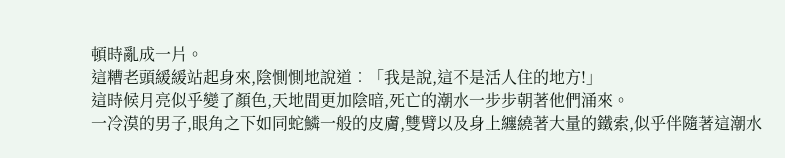頓時亂成一片。
這糟老頭緩緩站起身來,陰惻惻地說道︰「我是說,這不是活人住的地方!」
這時候月亮似乎變了顏色,天地間更加陰暗,死亡的潮水一步步朝著他們涌來。
一冷漠的男子,眼角之下如同蛇鱗一般的皮膚,雙臂以及身上纏繞著大量的鐵索,似乎伴隨著這潮水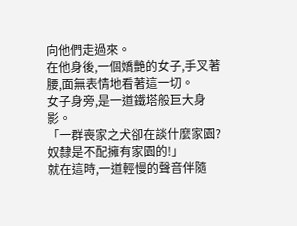向他們走過來。
在他身後,一個嬌艷的女子,手叉著腰,面無表情地看著這一切。
女子身旁,是一道鐵塔般巨大身影。
「一群喪家之犬卻在談什麼家園?奴隸是不配擁有家園的!」
就在這時,一道輕慢的聲音伴隨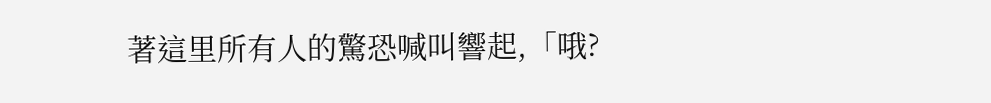著這里所有人的驚恐喊叫響起,「哦?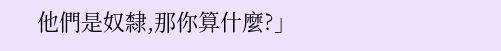他們是奴隸,那你算什麼?」